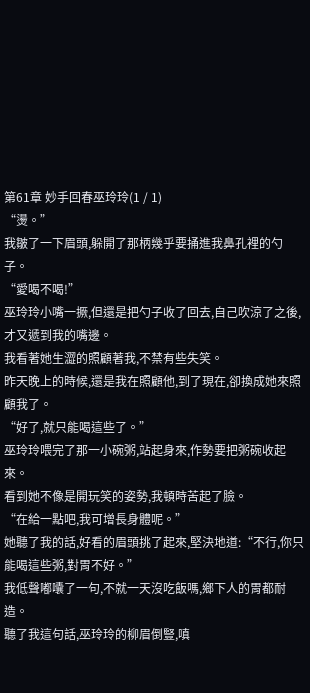第61章 妙手回春巫玲玲(1 / 1)
“燙。”
我皺了一下眉頭,躲開了那柄幾乎要捅進我鼻孔裡的勺子。
“愛喝不喝!”
巫玲玲小嘴一撅,但還是把勺子收了回去,自己吹涼了之後,才又遞到我的嘴邊。
我看著她生澀的照顧著我,不禁有些失笑。
昨天晚上的時候,還是我在照顧他,到了現在,卻換成她來照顧我了。
“好了,就只能喝這些了。”
巫玲玲喂完了那一小碗粥,站起身來,作勢要把粥碗收起來。
看到她不像是開玩笑的姿勢,我頓時苦起了臉。
“在給一點吧,我可增長身體呢。”
她聽了我的話,好看的眉頭挑了起來,堅決地道:“不行,你只能喝這些粥,對胃不好。”
我低聲嘟囔了一句,不就一天沒吃飯嗎,鄉下人的胃都耐造。
聽了我這句話,巫玲玲的柳眉倒豎,嗔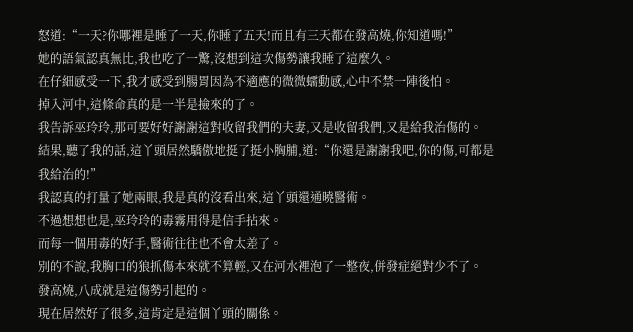怒道:“一天?你哪裡是睡了一天,你睡了五天!而且有三天都在發高燒,你知道嗎!”
她的語氣認真無比,我也吃了一驚,沒想到這次傷勢讓我睡了這麼久。
在仔細感受一下,我才感受到腸胃因為不適應的微微蠕動感,心中不禁一陣後怕。
掉入河中,這條命真的是一半是撿來的了。
我告訴巫玲玲,那可要好好謝謝這對收留我們的夫妻,又是收留我們,又是給我治傷的。
結果,聽了我的話,這丫頭居然驕傲地挺了挺小胸脯,道:“你還是謝謝我吧,你的傷,可都是我給治的!”
我認真的打量了她兩眼,我是真的沒看出來,這丫頭還通曉醫術。
不過想想也是,巫玲玲的毒霧用得是信手拈來。
而每一個用毒的好手,醫術往往也不會太差了。
別的不說,我胸口的狼抓傷本來就不算輕,又在河水裡泡了一整夜,併發症絕對少不了。
發高燒,八成就是這傷勢引起的。
現在居然好了很多,這肯定是這個丫頭的關係。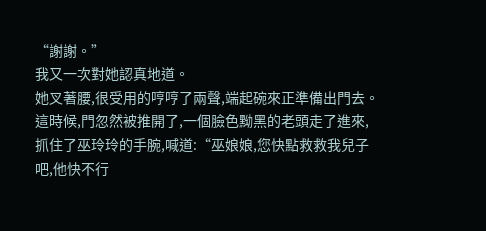“謝謝。”
我又一次對她認真地道。
她叉著腰,很受用的哼哼了兩聲,端起碗來正準備出門去。
這時候,門忽然被推開了,一個臉色黝黑的老頭走了進來,抓住了巫玲玲的手腕,喊道:“巫娘娘,您快點救救我兒子吧,他快不行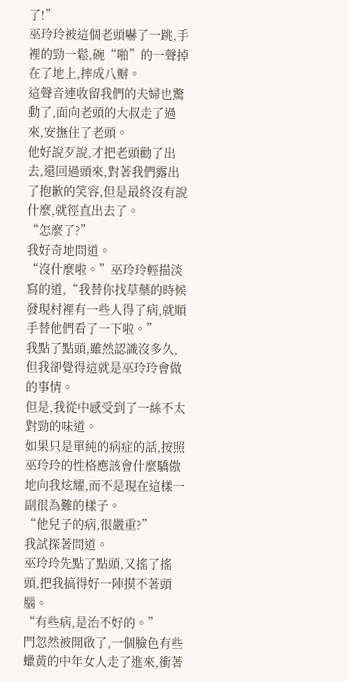了!”
巫玲玲被這個老頭嚇了一跳,手裡的勁一鬆,碗“啪”的一聲掉在了地上,摔成八瓣。
這聲音連收留我們的夫婦也驚動了,面向老頭的大叔走了過來,安撫住了老頭。
他好說歹說,才把老頭勸了出去,還回過頭來,對著我們露出了抱歉的笑容,但是最終沒有說什麼,就徑直出去了。
“怎麼了?”
我好奇地問道。
“沒什麼啦。”巫玲玲輕描淡寫的道,“我替你找草藥的時候發現村裡有一些人得了病,就順手替他們看了一下啦。”
我點了點頭,雖然認識沒多久,但我卻覺得這就是巫玲玲會做的事情。
但是,我從中感受到了一絲不太對勁的味道。
如果只是單純的病症的話,按照巫玲玲的性格應該會什麼驕傲地向我炫耀,而不是現在這樣一副很為難的樣子。
“他兒子的病,很嚴重?”
我試探著問道。
巫玲玲先點了點頭,又搖了搖頭,把我搞得好一陣摸不著頭腦。
“有些病,是治不好的。”
門忽然被開啟了,一個臉色有些蠟黃的中年女人走了進來,衝著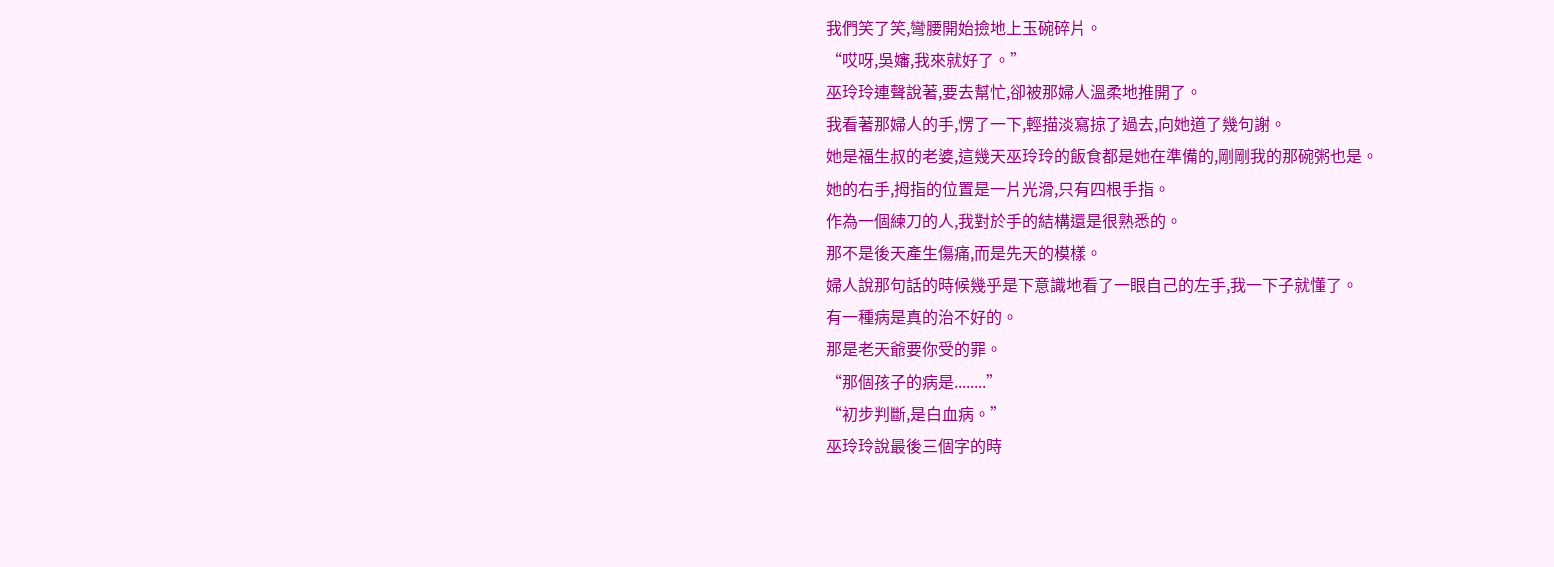我們笑了笑,彎腰開始撿地上玉碗碎片。
“哎呀,吳嬸,我來就好了。”
巫玲玲連聲說著,要去幫忙,卻被那婦人溫柔地推開了。
我看著那婦人的手,愣了一下,輕描淡寫掠了過去,向她道了幾句謝。
她是福生叔的老婆,這幾天巫玲玲的飯食都是她在準備的,剛剛我的那碗粥也是。
她的右手,拇指的位置是一片光滑,只有四根手指。
作為一個練刀的人,我對於手的結構還是很熟悉的。
那不是後天產生傷痛,而是先天的模樣。
婦人說那句話的時候幾乎是下意識地看了一眼自己的左手,我一下子就懂了。
有一種病是真的治不好的。
那是老天爺要你受的罪。
“那個孩子的病是........”
“初步判斷,是白血病。”
巫玲玲說最後三個字的時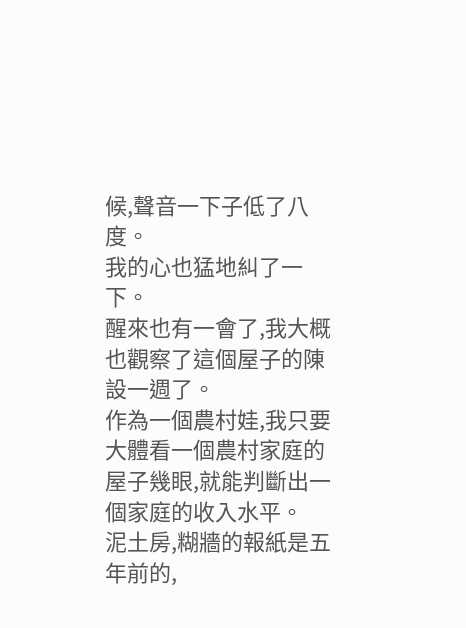候,聲音一下子低了八度。
我的心也猛地糾了一下。
醒來也有一會了,我大概也觀察了這個屋子的陳設一週了。
作為一個農村娃,我只要大體看一個農村家庭的屋子幾眼,就能判斷出一個家庭的收入水平。
泥土房,糊牆的報紙是五年前的,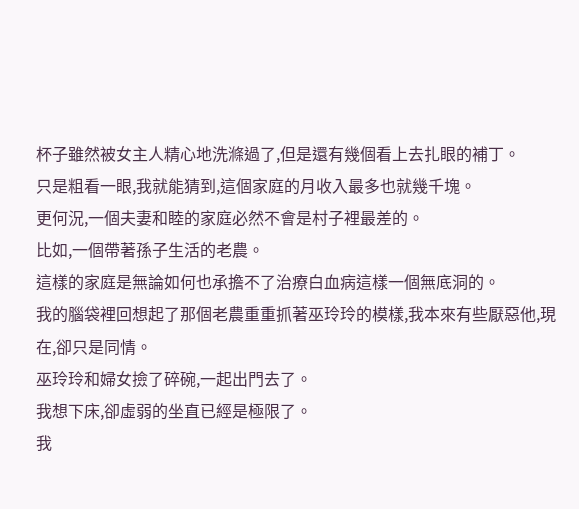杯子雖然被女主人精心地洗滌過了,但是還有幾個看上去扎眼的補丁。
只是粗看一眼,我就能猜到,這個家庭的月收入最多也就幾千塊。
更何況,一個夫妻和睦的家庭必然不會是村子裡最差的。
比如,一個帶著孫子生活的老農。
這樣的家庭是無論如何也承擔不了治療白血病這樣一個無底洞的。
我的腦袋裡回想起了那個老農重重抓著巫玲玲的模樣,我本來有些厭惡他,現在,卻只是同情。
巫玲玲和婦女撿了碎碗,一起出門去了。
我想下床,卻虛弱的坐直已經是極限了。
我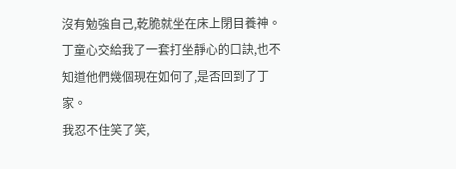沒有勉強自己,乾脆就坐在床上閉目養神。
丁童心交給我了一套打坐靜心的口訣,也不知道他們幾個現在如何了,是否回到了丁家。
我忍不住笑了笑,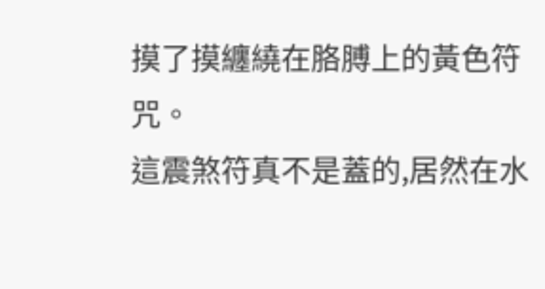摸了摸纏繞在胳膊上的黃色符咒。
這震煞符真不是蓋的,居然在水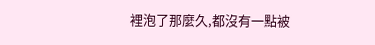裡泡了那麼久,都沒有一點被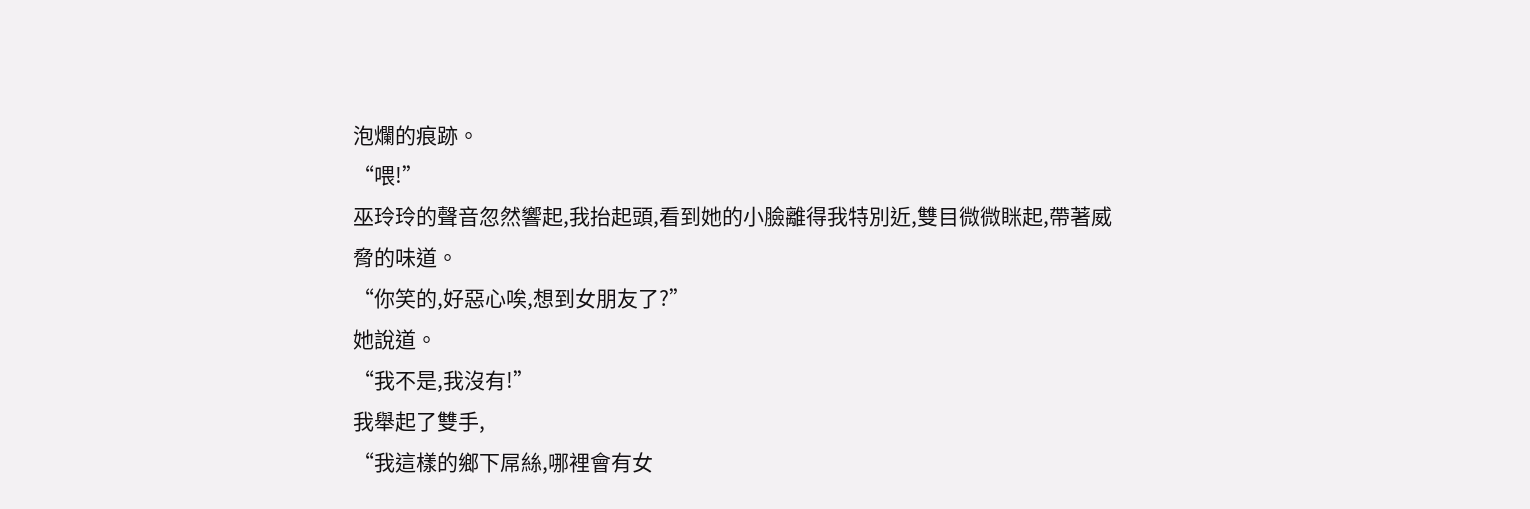泡爛的痕跡。
“喂!”
巫玲玲的聲音忽然響起,我抬起頭,看到她的小臉離得我特別近,雙目微微眯起,帶著威脅的味道。
“你笑的,好惡心唉,想到女朋友了?”
她說道。
“我不是,我沒有!”
我舉起了雙手,
“我這樣的鄉下屌絲,哪裡會有女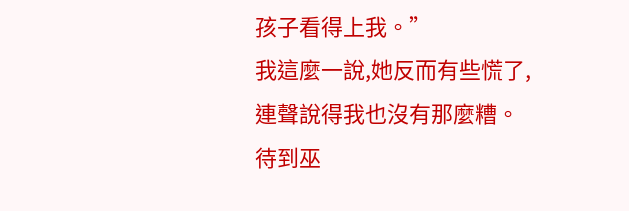孩子看得上我。”
我這麼一說,她反而有些慌了,連聲說得我也沒有那麼糟。
待到巫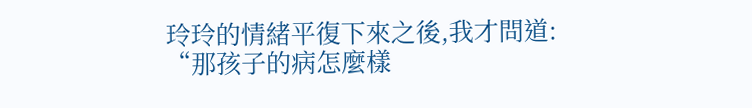玲玲的情緒平復下來之後,我才問道:
“那孩子的病怎麼樣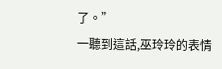了。”
一聽到這話,巫玲玲的表情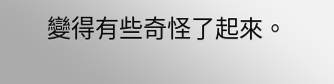變得有些奇怪了起來。